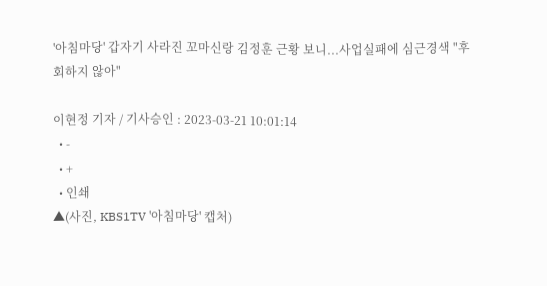'아침마당' 갑자기 사라진 꼬마신랑 김정훈 근황 보니...사업실패에 심근경색 "후회하지 않아"

이현정 기자 / 기사승인 : 2023-03-21 10:01:14
  • -
  • +
  • 인쇄
▲(사진, KBS1TV '아침마당' 캡처)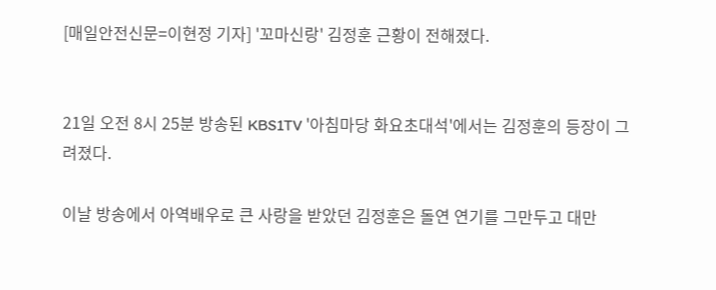[매일안전신문=이현정 기자] '꼬마신랑' 김정훈 근황이 전해졌다.


21일 오전 8시 25분 방송된 KBS1TV '아침마당 화요초대석'에서는 김정훈의 등장이 그려졌다.

이날 방송에서 아역배우로 큰 사랑을 받았던 김정훈은 돌연 연기를 그만두고 대만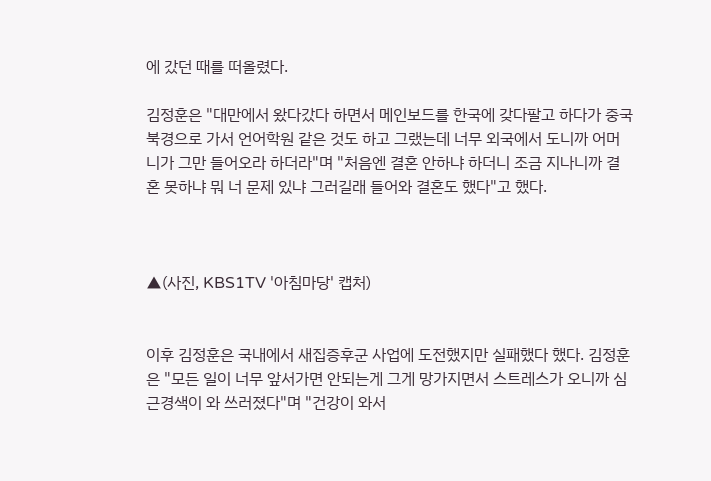에 갔던 때를 떠올렸다.

김정훈은 "대만에서 왔다갔다 하면서 메인보드를 한국에 갖다팔고 하다가 중국 북경으로 가서 언어학원 같은 것도 하고 그랬는데 너무 외국에서 도니까 어머니가 그만 들어오라 하더라"며 "처음엔 결혼 안하냐 하더니 조금 지나니까 결혼 못하냐 뭐 너 문제 있냐 그러길래 들어와 결혼도 했다"고 했다.



▲(사진, KBS1TV '아침마당' 캡처)


이후 김정훈은 국내에서 새집증후군 사업에 도전했지만 실패했다 했다. 김정훈은 "모든 일이 너무 앞서가면 안되는게 그게 망가지면서 스트레스가 오니까 심근경색이 와 쓰러졌다"며 "건강이 와서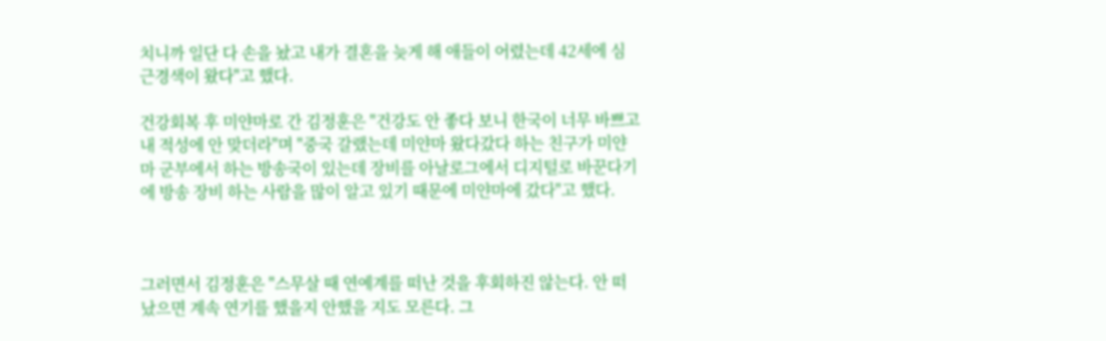치니까 일단 다 손을 놨고 내가 결혼을 늦게 해 애들이 어렸는데 42세에 심근경색이 왔다"고 했다.

건강회복 후 미얀마로 간 김정훈은 "건강도 안 좋다 보니 한국이 너무 바쁘고 내 적성에 안 맞더라"며 "중국 갈랬는데 미얀마 왔다갔다 하는 친구가 미얀마 군부에서 하는 방송국이 있는데 장비를 아날로그에서 디지털로 바꾼다기에 방송 장비 하는 사람을 많이 알고 있기 때문에 미얀마에 갔다"고 했다.



그러면서 김정훈은 "스무살 때 연예계를 떠난 것을 후회하진 않는다. 안 떠났으면 계속 연기를 했을지 안했을 지도 모른다. 그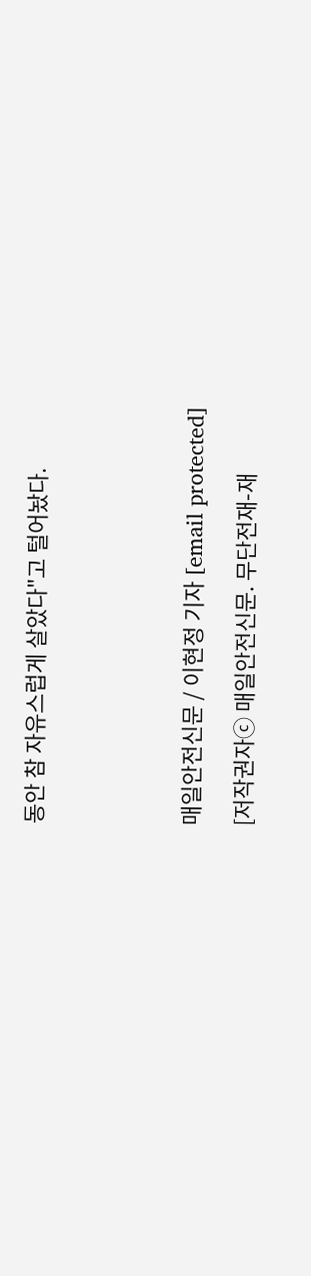동안 참 자유스럽게 살았다"고 털어놨다.





매일안전신문 / 이현정 기자 [email protected]

[저작권자ⓒ 매일안전신문. 무단전재-재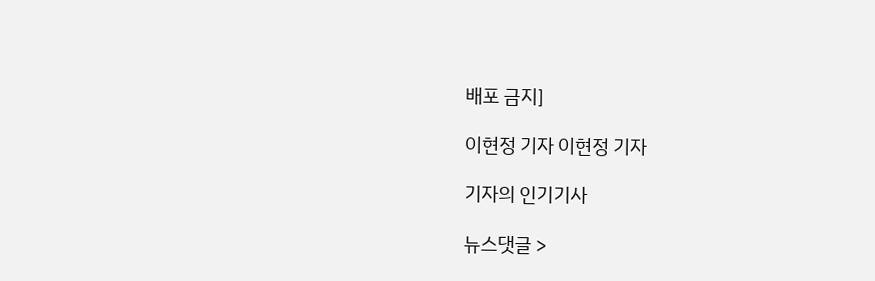배포 금지]

이현정 기자 이현정 기자

기자의 인기기사

뉴스댓글 >